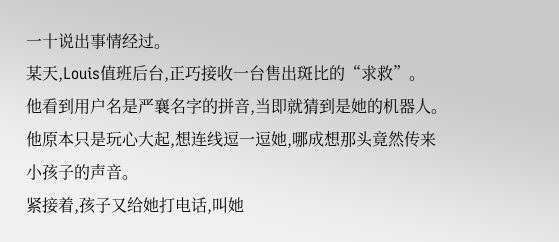一十说出事情经过。
某天,Louis值班后台,正巧接收一台售出斑比的“求救”。
他看到用户名是严襄名字的拼音,当即就猜到是她的机器人。
他原本只是玩心大起,想连线逗一逗她,哪成想那头竟然传来小孩子的声音。
紧接着,孩子又给她打电话,叫她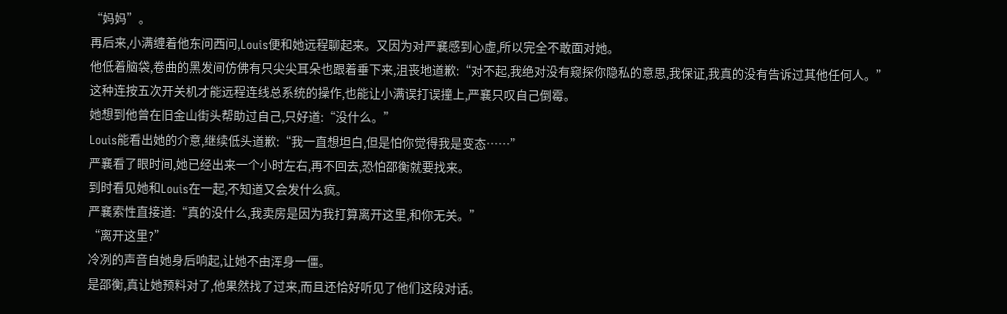“妈妈”。
再后来,小满缠着他东问西问,Louis便和她远程聊起来。又因为对严襄感到心虚,所以完全不敢面对她。
他低着脑袋,卷曲的黑发间仿佛有只尖尖耳朵也跟着垂下来,沮丧地道歉:“对不起,我绝对没有窥探你隐私的意思,我保证,我真的没有告诉过其他任何人。”
这种连按五次开关机才能远程连线总系统的操作,也能让小满误打误撞上,严襄只叹自己倒霉。
她想到他曾在旧金山街头帮助过自己,只好道:“没什么。”
Louis能看出她的介意,继续低头道歉:“我一直想坦白,但是怕你觉得我是变态……”
严襄看了眼时间,她已经出来一个小时左右,再不回去,恐怕邵衡就要找来。
到时看见她和Louis在一起,不知道又会发什么疯。
严襄索性直接道:“真的没什么,我卖房是因为我打算离开这里,和你无关。”
“离开这里?”
冷冽的声音自她身后响起,让她不由浑身一僵。
是邵衡,真让她预料对了,他果然找了过来,而且还恰好听见了他们这段对话。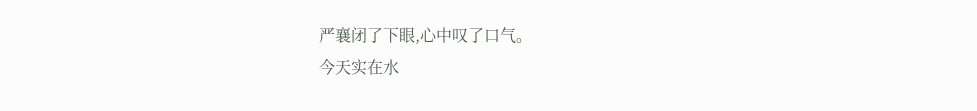严襄闭了下眼,心中叹了口气。
今天实在水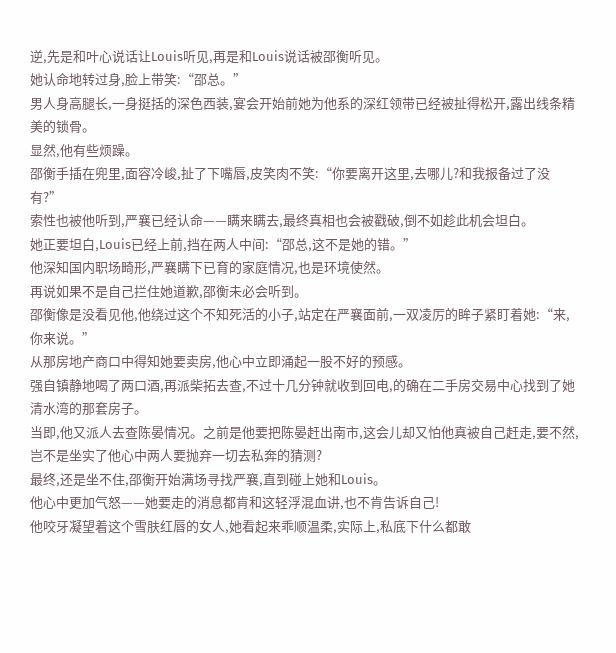逆,先是和叶心说话让Louis听见,再是和Louis说话被邵衡听见。
她认命地转过身,脸上带笑:“邵总。”
男人身高腿长,一身挺括的深色西装,宴会开始前她为他系的深红领带已经被扯得松开,露出线条精美的锁骨。
显然,他有些烦躁。
邵衡手插在兜里,面容冷峻,扯了下嘴唇,皮笑肉不笑:“你要离开这里,去哪儿?和我报备过了没有?”
索性也被他听到,严襄已经认命——瞒来瞒去,最终真相也会被戳破,倒不如趁此机会坦白。
她正要坦白,Louis已经上前,挡在两人中间:“邵总,这不是她的错。”
他深知国内职场畸形,严襄瞒下已育的家庭情况,也是环境使然。
再说如果不是自己拦住她道歉,邵衡未必会听到。
邵衡像是没看见他,他绕过这个不知死活的小子,站定在严襄面前,一双凌厉的眸子紧盯着她:“来,你来说。”
从那房地产商口中得知她要卖房,他心中立即涌起一股不好的预感。
强自镇静地喝了两口酒,再派柴拓去查,不过十几分钟就收到回电,的确在二手房交易中心找到了她清水湾的那套房子。
当即,他又派人去查陈晏情况。之前是他要把陈晏赶出南市,这会儿却又怕他真被自己赶走,要不然,岂不是坐实了他心中两人要抛弃一切去私奔的猜测?
最终,还是坐不住,邵衡开始满场寻找严襄,直到碰上她和Louis。
他心中更加气怒——她要走的消息都肯和这轻浮混血讲,也不肯告诉自己!
他咬牙凝望着这个雪肤红唇的女人,她看起来乖顺温柔,实际上,私底下什么都敢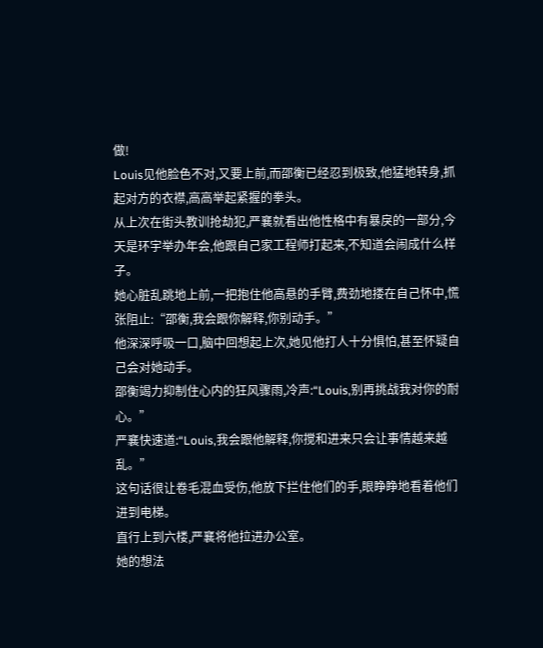做!
Louis见他脸色不对,又要上前,而邵衡已经忍到极致,他猛地转身,抓起对方的衣襟,高高举起紧握的拳头。
从上次在街头教训抢劫犯,严襄就看出他性格中有暴戾的一部分,今天是环宇举办年会,他跟自己家工程师打起来,不知道会闹成什么样子。
她心脏乱跳地上前,一把抱住他高悬的手臂,费劲地搂在自己怀中,慌张阻止:“邵衡,我会跟你解释,你别动手。”
他深深呼吸一口,脑中回想起上次,她见他打人十分惧怕,甚至怀疑自己会对她动手。
邵衡竭力抑制住心内的狂风骤雨,冷声:“Louis,别再挑战我对你的耐心。”
严襄快速道:“Louis,我会跟他解释,你搅和进来只会让事情越来越乱。”
这句话很让卷毛混血受伤,他放下拦住他们的手,眼睁睁地看着他们进到电梯。
直行上到六楼,严襄将他拉进办公室。
她的想法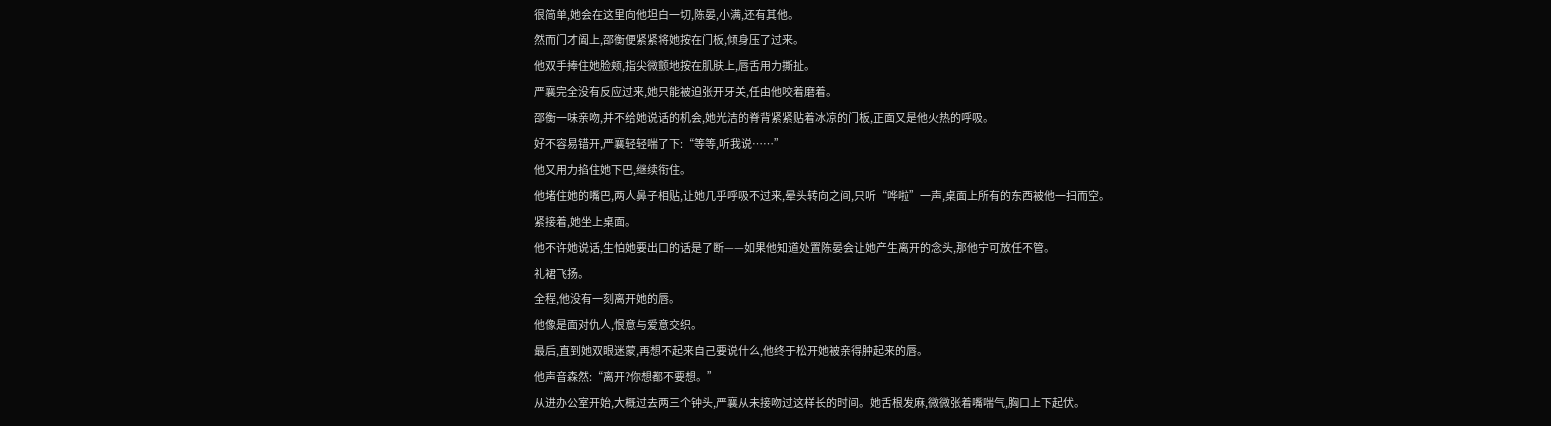很简单,她会在这里向他坦白一切,陈晏,小满,还有其他。
然而门才阖上,邵衡便紧紧将她按在门板,倾身压了过来。
他双手捧住她脸颊,指尖微颤地按在肌肤上,唇舌用力撕扯。
严襄完全没有反应过来,她只能被迫张开牙关,任由他咬着磨着。
邵衡一味亲吻,并不给她说话的机会,她光洁的脊背紧紧贴着冰凉的门板,正面又是他火热的呼吸。
好不容易错开,严襄轻轻喘了下:“等等,听我说……”
他又用力掐住她下巴,继续衔住。
他堵住她的嘴巴,两人鼻子相贴,让她几乎呼吸不过来,晕头转向之间,只听“哗啦”一声,桌面上所有的东西被他一扫而空。
紧接着,她坐上桌面。
他不许她说话,生怕她要出口的话是了断——如果他知道处置陈晏会让她产生离开的念头,那他宁可放任不管。
礼裙飞扬。
全程,他没有一刻离开她的唇。
他像是面对仇人,恨意与爱意交织。
最后,直到她双眼迷蒙,再想不起来自己要说什么,他终于松开她被亲得肿起来的唇。
他声音森然:“离开?你想都不要想。”
从进办公室开始,大概过去两三个钟头,严襄从未接吻过这样长的时间。她舌根发麻,微微张着嘴喘气,胸口上下起伏。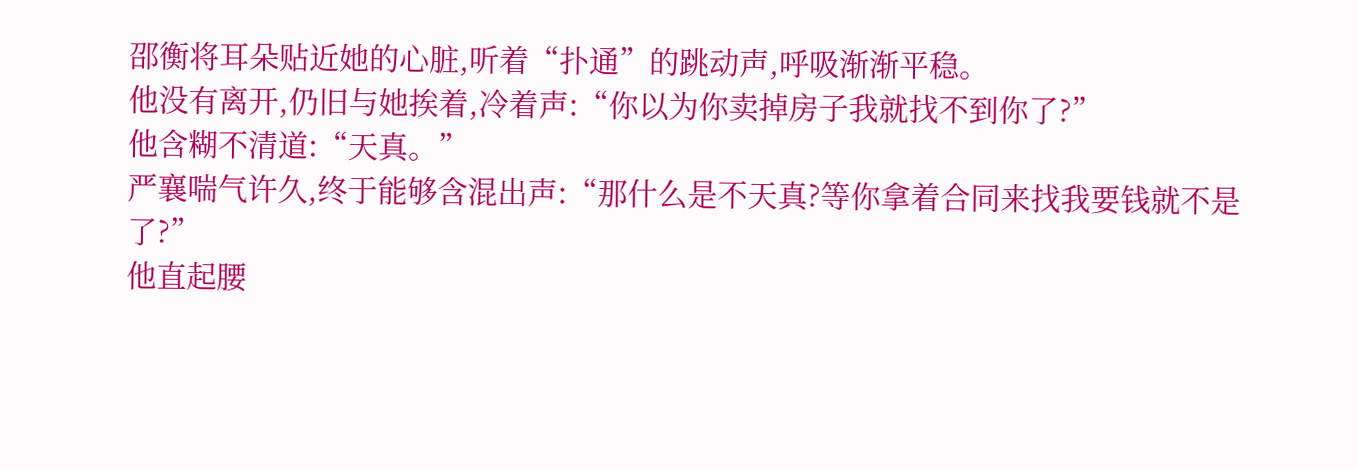邵衡将耳朵贴近她的心脏,听着“扑通”的跳动声,呼吸渐渐平稳。
他没有离开,仍旧与她挨着,冷着声:“你以为你卖掉房子我就找不到你了?”
他含糊不清道:“天真。”
严襄喘气许久,终于能够含混出声:“那什么是不天真?等你拿着合同来找我要钱就不是了?”
他直起腰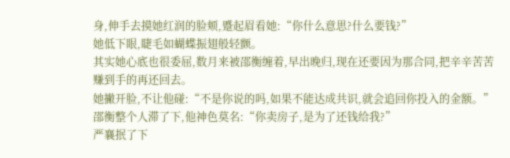身,伸手去摸她红润的脸颊,蹙起眉看她:“你什么意思?什么要钱?”
她低下眼,睫毛如蝴蝶振翅般轻颤。
其实她心底也很委屈,数月来被邵衡缠着,早出晚归,现在还要因为那合同,把辛辛苦苦赚到手的再还回去。
她撇开脸,不让他碰:“不是你说的吗,如果不能达成共识,就会追回你投入的金额。”
邵衡整个人滞了下,他神色莫名:“你卖房子,是为了还钱给我?”
严襄抿了下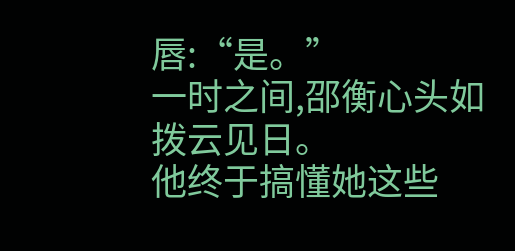唇:“是。”
一时之间,邵衡心头如拨云见日。
他终于搞懂她这些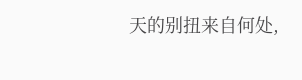天的别扭来自何处,